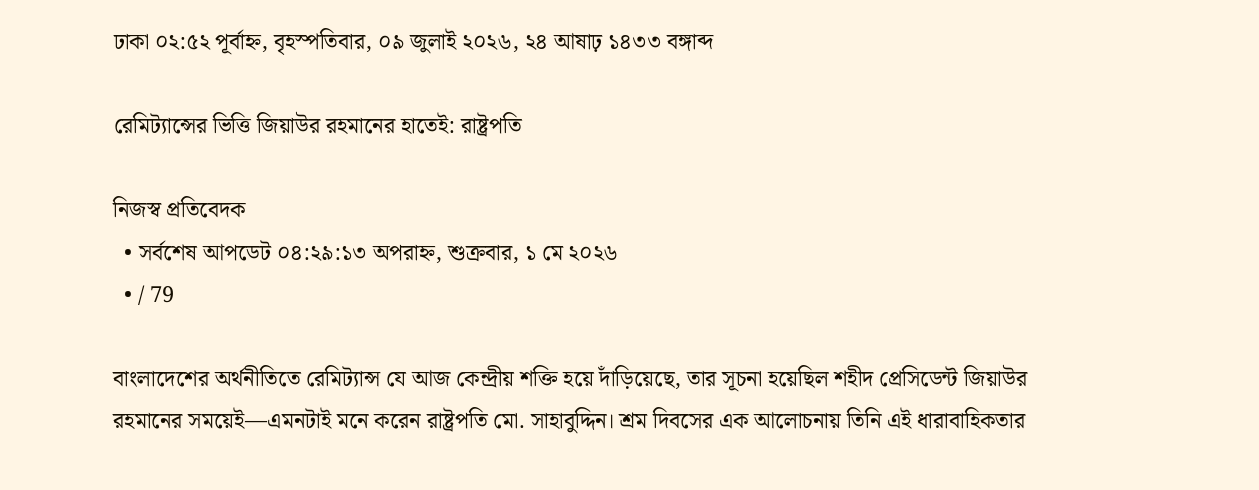ঢাকা ০২:৫২ পূর্বাহ্ন, বৃহস্পতিবার, ০৯ জুলাই ২০২৬, ২৪ আষাঢ় ১৪৩৩ বঙ্গাব্দ

রেমিট্যান্সের ভিত্তি জিয়াউর রহমানের হাতেই: রাষ্ট্রপতি

নিজস্ব প্রতিবেদক
  • সর্বশেষ আপডেট ০৪:২৯:১৩ অপরাহ্ন, শুক্রবার, ১ মে ২০২৬
  • / 79

বাংলাদেশের অর্থনীতিতে রেমিট্যান্স যে আজ কেন্দ্রীয় শক্তি হয়ে দাঁড়িয়েছে, তার সূচনা হয়েছিল শহীদ প্রেসিডেন্ট জিয়াউর রহমানের সময়েই—এমনটাই মনে করেন রাষ্ট্রপতি মো. সাহাবুদ্দিন। শ্রম দিবসের এক আলোচনায় তিনি এই ধারাবাহিকতার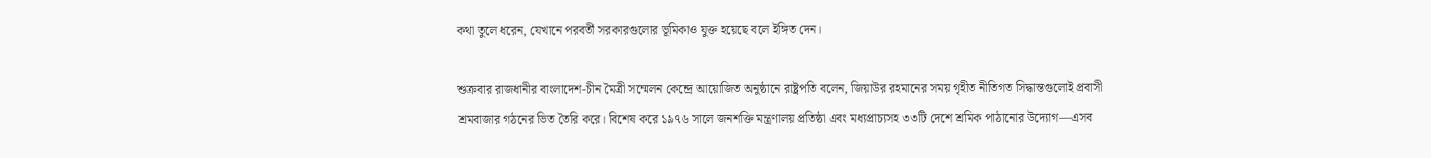কথা তুলে ধরেন, যেখানে পরবর্তী সরকারগুলোর ভূমিকাও যুক্ত হয়েছে বলে ইঙ্গিত দেন।

শুক্রবার রাজধানীর বাংলাদেশ-চীন মৈত্রী সম্মেলন কেন্দ্রে আয়োজিত অনুষ্ঠানে রাষ্ট্রপতি বলেন, জিয়াউর রহমানের সময় গৃহীত নীতিগত সিদ্ধান্তগুলোই প্রবাসী শ্রমবাজার গঠনের ভিত তৈরি করে। বিশেষ করে ১৯৭৬ সালে জনশক্তি মন্ত্রণালয় প্রতিষ্ঠা এবং মধ্যপ্রাচ্যসহ ৩৩টি দেশে শ্রমিক পাঠানোর উদ্যোগ—এসব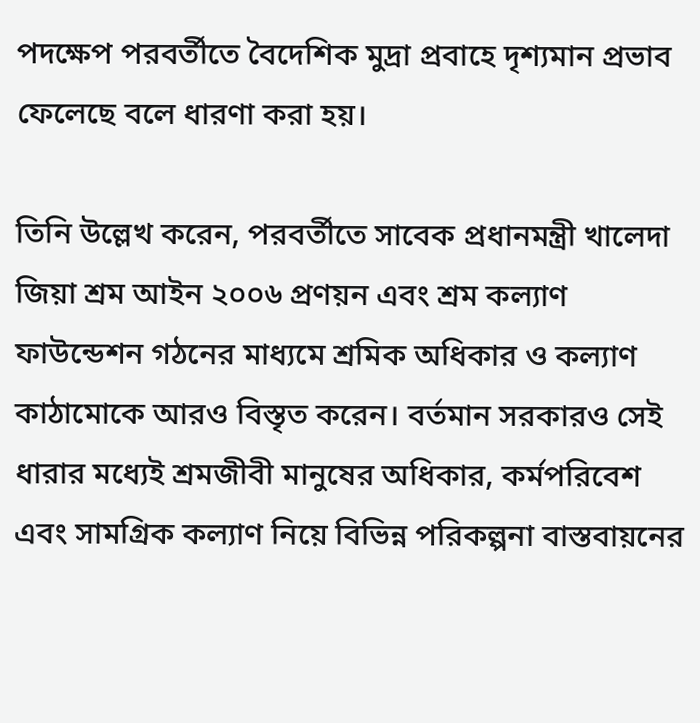পদক্ষেপ পরবর্তীতে বৈদেশিক মুদ্রা প্রবাহে দৃশ্যমান প্রভাব ফেলেছে বলে ধারণা করা হয়।

তিনি উল্লেখ করেন, পরবর্তীতে সাবেক প্রধানমন্ত্রী খালেদা জিয়া শ্রম আইন ২০০৬ প্রণয়ন এবং শ্রম কল্যাণ ফাউন্ডেশন গঠনের মাধ্যমে শ্রমিক অধিকার ও কল্যাণ কাঠামোকে আরও বিস্তৃত করেন। বর্তমান সরকারও সেই ধারার মধ্যেই শ্রমজীবী মানুষের অধিকার, কর্মপরিবেশ এবং সামগ্রিক কল্যাণ নিয়ে বিভিন্ন পরিকল্পনা বাস্তবায়নের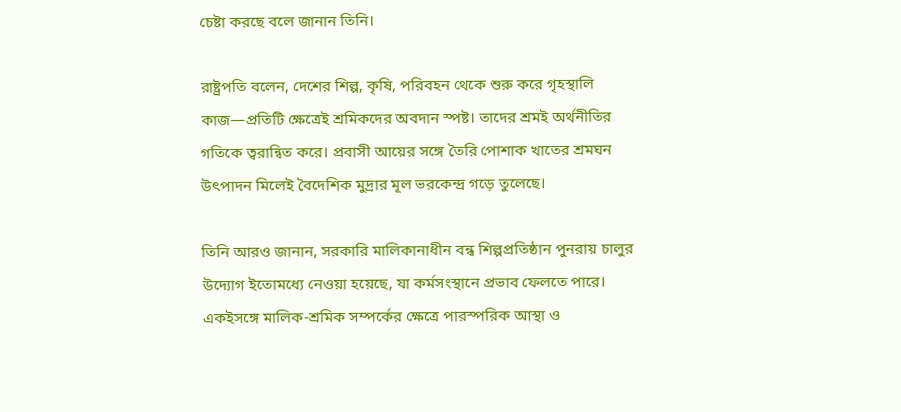চেষ্টা করছে বলে জানান তিনি।

রাষ্ট্রপতি বলেন, দেশের শিল্প, কৃষি, পরিবহন থেকে শুরু করে গৃহস্থালি কাজ—প্রতিটি ক্ষেত্রেই শ্রমিকদের অবদান স্পষ্ট। তাদের শ্রমই অর্থনীতির গতিকে ত্বরান্বিত করে। প্রবাসী আয়ের সঙ্গে তৈরি পোশাক খাতের শ্রমঘন উৎপাদন মিলেই বৈদেশিক মুদ্রার মূল ভরকেন্দ্র গড়ে তুলেছে।

তিনি আরও জানান, সরকারি মালিকানাধীন বন্ধ শিল্পপ্রতিষ্ঠান পুনরায় চালুর উদ্যোগ ইতোমধ্যে নেওয়া হয়েছে, যা কর্মসংস্থানে প্রভাব ফেলতে পারে। একইসঙ্গে মালিক-শ্রমিক সম্পর্কের ক্ষেত্রে পারস্পরিক আস্থা ও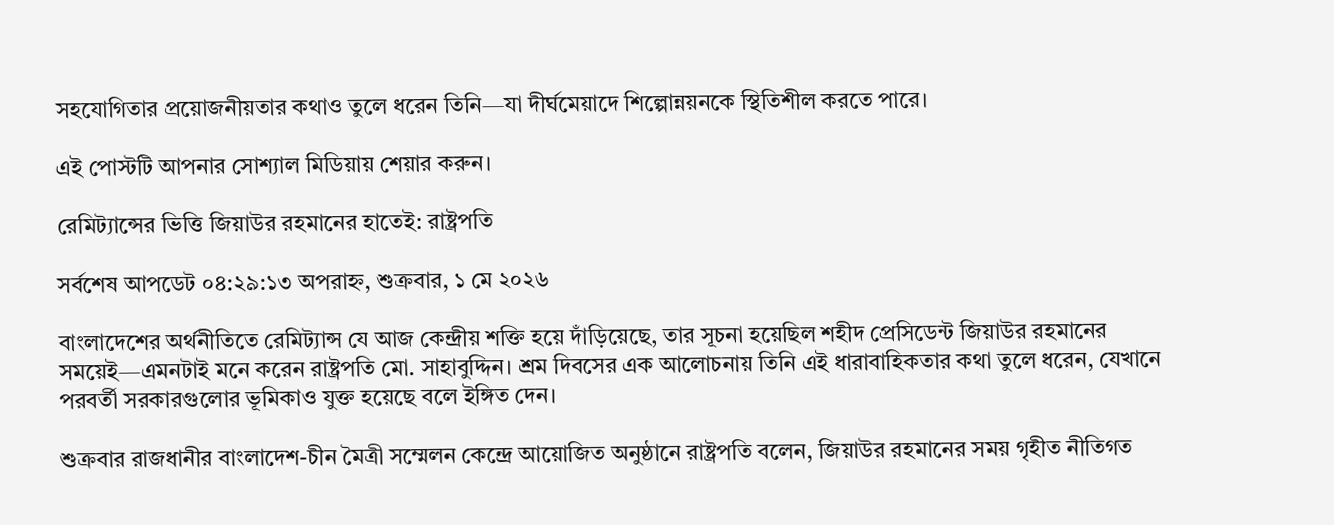সহযোগিতার প্রয়োজনীয়তার কথাও তুলে ধরেন তিনি—যা দীর্ঘমেয়াদে শিল্পোন্নয়নকে স্থিতিশীল করতে পারে।

এই পোস্টটি আপনার সোশ্যাল মিডিয়ায় শেয়ার করুন।

রেমিট্যান্সের ভিত্তি জিয়াউর রহমানের হাতেই: রাষ্ট্রপতি

সর্বশেষ আপডেট ০৪:২৯:১৩ অপরাহ্ন, শুক্রবার, ১ মে ২০২৬

বাংলাদেশের অর্থনীতিতে রেমিট্যান্স যে আজ কেন্দ্রীয় শক্তি হয়ে দাঁড়িয়েছে, তার সূচনা হয়েছিল শহীদ প্রেসিডেন্ট জিয়াউর রহমানের সময়েই—এমনটাই মনে করেন রাষ্ট্রপতি মো. সাহাবুদ্দিন। শ্রম দিবসের এক আলোচনায় তিনি এই ধারাবাহিকতার কথা তুলে ধরেন, যেখানে পরবর্তী সরকারগুলোর ভূমিকাও যুক্ত হয়েছে বলে ইঙ্গিত দেন।

শুক্রবার রাজধানীর বাংলাদেশ-চীন মৈত্রী সম্মেলন কেন্দ্রে আয়োজিত অনুষ্ঠানে রাষ্ট্রপতি বলেন, জিয়াউর রহমানের সময় গৃহীত নীতিগত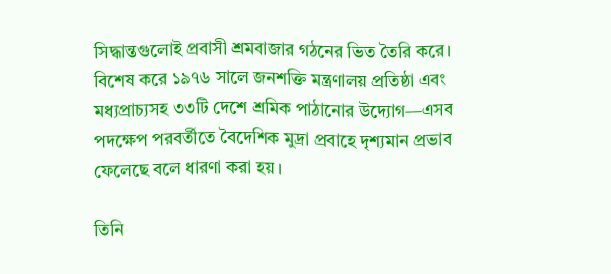সিদ্ধান্তগুলোই প্রবাসী শ্রমবাজার গঠনের ভিত তৈরি করে। বিশেষ করে ১৯৭৬ সালে জনশক্তি মন্ত্রণালয় প্রতিষ্ঠা এবং মধ্যপ্রাচ্যসহ ৩৩টি দেশে শ্রমিক পাঠানোর উদ্যোগ—এসব পদক্ষেপ পরবর্তীতে বৈদেশিক মুদ্রা প্রবাহে দৃশ্যমান প্রভাব ফেলেছে বলে ধারণা করা হয়।

তিনি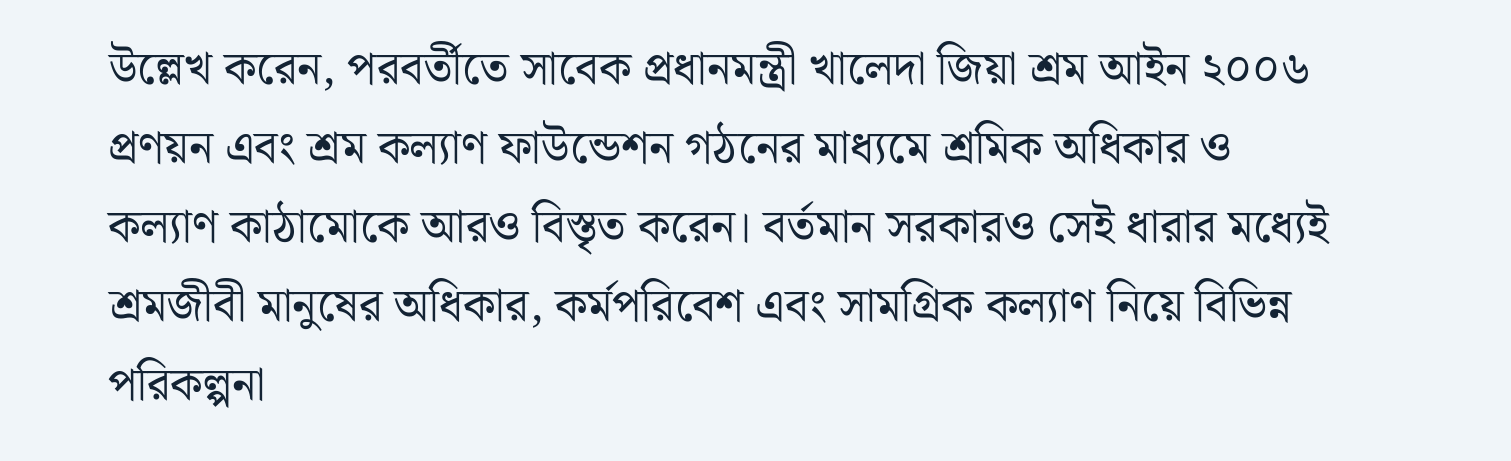উল্লেখ করেন, পরবর্তীতে সাবেক প্রধানমন্ত্রী খালেদা জিয়া শ্রম আইন ২০০৬ প্রণয়ন এবং শ্রম কল্যাণ ফাউন্ডেশন গঠনের মাধ্যমে শ্রমিক অধিকার ও কল্যাণ কাঠামোকে আরও বিস্তৃত করেন। বর্তমান সরকারও সেই ধারার মধ্যেই শ্রমজীবী মানুষের অধিকার, কর্মপরিবেশ এবং সামগ্রিক কল্যাণ নিয়ে বিভিন্ন পরিকল্পনা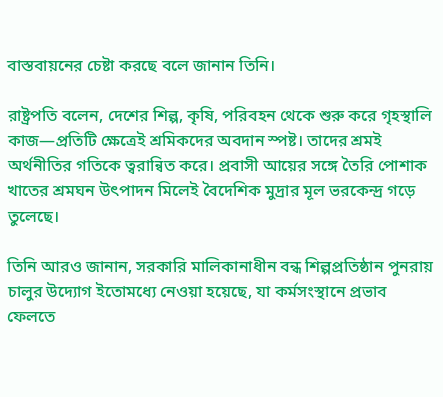বাস্তবায়নের চেষ্টা করছে বলে জানান তিনি।

রাষ্ট্রপতি বলেন, দেশের শিল্প, কৃষি, পরিবহন থেকে শুরু করে গৃহস্থালি কাজ—প্রতিটি ক্ষেত্রেই শ্রমিকদের অবদান স্পষ্ট। তাদের শ্রমই অর্থনীতির গতিকে ত্বরান্বিত করে। প্রবাসী আয়ের সঙ্গে তৈরি পোশাক খাতের শ্রমঘন উৎপাদন মিলেই বৈদেশিক মুদ্রার মূল ভরকেন্দ্র গড়ে তুলেছে।

তিনি আরও জানান, সরকারি মালিকানাধীন বন্ধ শিল্পপ্রতিষ্ঠান পুনরায় চালুর উদ্যোগ ইতোমধ্যে নেওয়া হয়েছে, যা কর্মসংস্থানে প্রভাব ফেলতে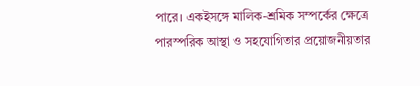পারে। একইসঙ্গে মালিক-শ্রমিক সম্পর্কের ক্ষেত্রে পারস্পরিক আস্থা ও সহযোগিতার প্রয়োজনীয়তার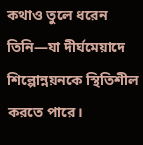কথাও তুলে ধরেন তিনি—যা দীর্ঘমেয়াদে শিল্পোন্নয়নকে স্থিতিশীল করতে পারে।